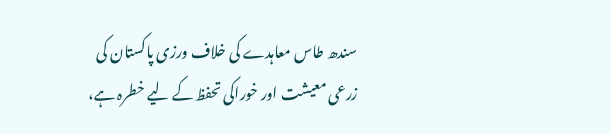سندھ طاس معاہدے کی خلاف ورزی پاکستان کی زرعی معیشت اور خوراکی تحفظ کے لیے خطرہ ہے،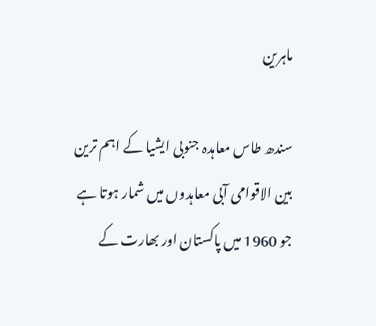ماہرین

سندھ طاس معاہدہ جنوبی ایشیا کے اہم ترین بین الاقوامی آبی معاہدوں میں شمار ہوتا ہے جو 1960 میں پاکستان اور بھارت کے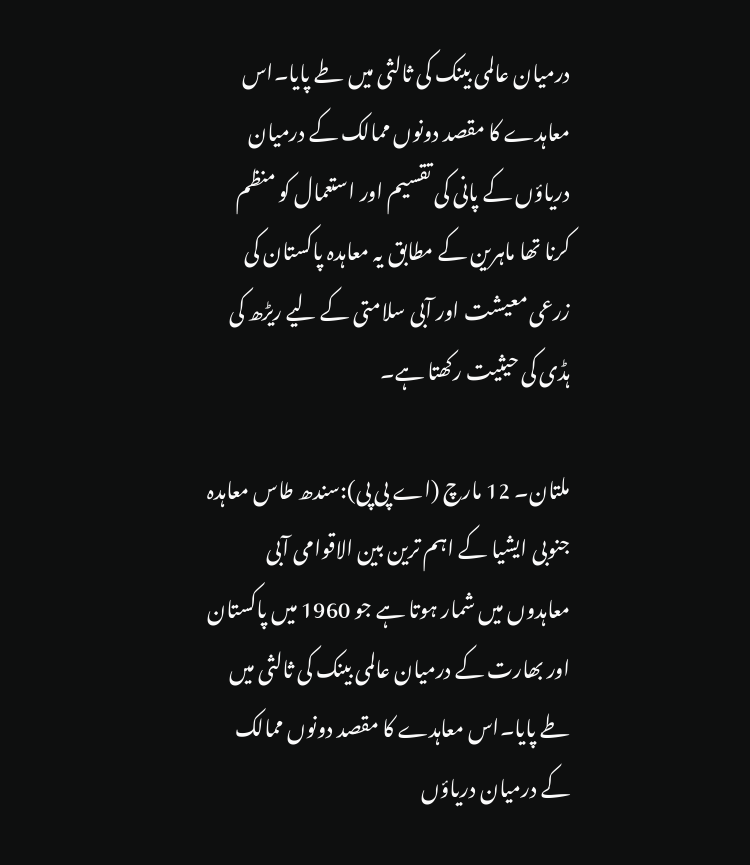درمیان عالمی بینک کی ثالثی میں طے پایا۔اس معاہدے کا مقصد دونوں ممالک کے درمیان دریاؤں کے پانی کی تقسیم اور استعمال کو منظم کرنا تھا ماہرین کے مطابق یہ معاہدہ پاکستان کی زرعی معیشت اور آبی سلامتی کے لیے ریڑھ کی ہڈی کی حیثیت رکھتا ہے۔

ملتان۔ 12 مارچ (اے پی پی):سندھ طاس معاہدہ جنوبی ایشیا کے اہم ترین بین الاقوامی آبی معاہدوں میں شمار ہوتا ہے جو 1960 میں پاکستان اور بھارت کے درمیان عالمی بینک کی ثالثی میں طے پایا۔اس معاہدے کا مقصد دونوں ممالک کے درمیان دریاؤں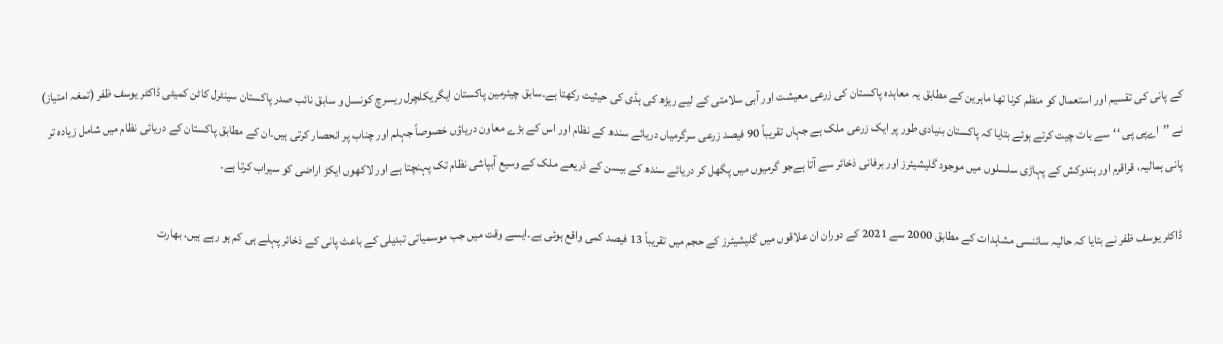کے پانی کی تقسیم اور استعمال کو منظم کرنا تھا ماہرین کے مطابق یہ معاہدہ پاکستان کی زرعی معیشت اور آبی سلامتی کے لیے ریڑھ کی ہڈی کی حیثیت رکھتا ہے۔سابق چیئرمین پاکستان ایگریکلچرل ریسرچ کونسل و سابق نائب صدر پاکستان سینٹرل کاٹن کمیٹی ڈاکٹر یوسف ظفر (تمغہ امتیاز) نے ’’اےپی پی ‘‘سے بات چیت کرتے ہوئے بتایا کہ پاکستان بنیادی طور پر ایک زرعی ملک ہے جہاں تقریباً 90 فیصد زرعی سرگرمیاں دریائے سندھ کے نظام اور اس کے بڑے معاون دریاؤں خصوصاً جہلم اور چناب پر انحصار کرتی ہیں۔ان کے مطابق پاکستان کے دریائی نظام میں شامل زیادہ تر پانی ہمالیہ، قراقرم اور ہندوکش کے پہاڑی سلسلوں میں موجود گلیشیئرز اور برفانی ذخائر سے آتا ہےجو گرمیوں میں پگھل کر دریائے سندھ کے بیسن کے ذریعے ملک کے وسیع آبپاشی نظام تک پہنچتا ہے اور لاکھوں ایکڑ اراضی کو سیراب کرتا ہے۔

ڈاکٹر یوسف ظفر نے بتایا کہ حالیہ سائنسی مشاہدات کے مطابق 2000 سے 2021 کے دوران ان علاقوں میں گلیشیئرز کے حجم میں تقریباً 13 فیصد کمی واقع ہوئی ہے۔ایسے وقت میں جب موسمیاتی تبدیلی کے باعث پانی کے ذخائر پہلے ہی کم ہو رہے ہیں، بھارت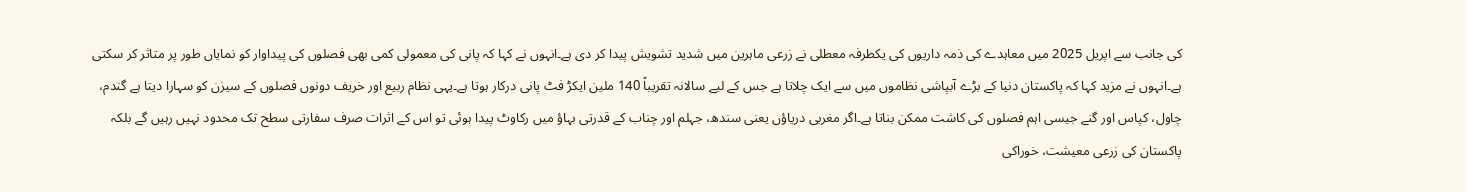کی جانب سے اپریل 2025 میں معاہدے کی ذمہ داریوں کی یکطرفہ معطلی نے زرعی ماہرین میں شدید تشویش پیدا کر دی ہے۔انہوں نے کہا کہ پانی کی معمولی کمی بھی فصلوں کی پیداوار کو نمایاں طور پر متاثر کر سکتی ہے۔انہوں نے مزید کہا کہ پاکستان دنیا کے بڑے آبپاشی نظاموں میں سے ایک چلاتا ہے جس کے لیے سالانہ تقریباً 140 ملین ایکڑ فٹ پانی درکار ہوتا ہے۔یہی نظام ربیع اور خریف دونوں فصلوں کے سیزن کو سہارا دیتا ہے گندم، چاول، کپاس اور گنے جیسی اہم فصلوں کی کاشت ممکن بناتا ہے۔اگر مغربی دریاؤں یعنی سندھ، جہلم اور چناب کے قدرتی بہاؤ میں رکاوٹ پیدا ہوئی تو اس کے اثرات صرف سفارتی سطح تک محدود نہیں رہیں گے بلکہ پاکستان کی زرعی معیشت، خوراکی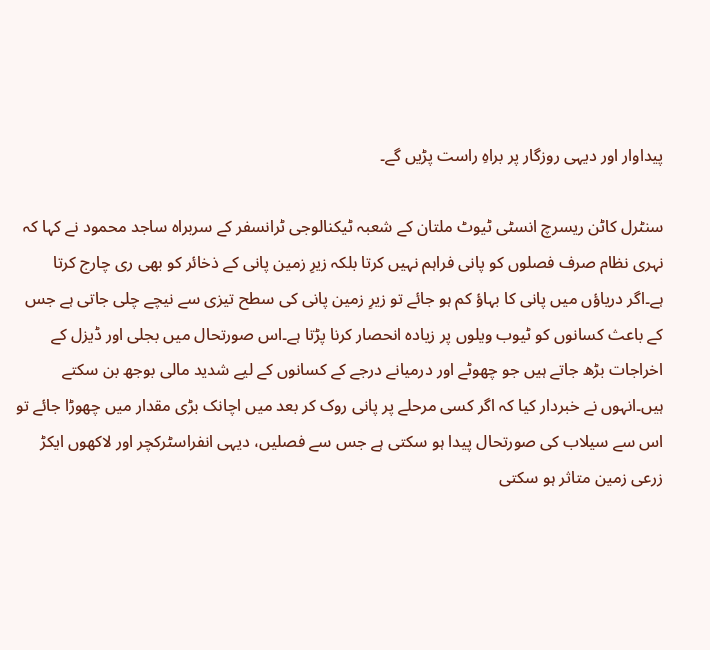پیداوار اور دیہی روزگار پر براہِ راست پڑیں گے۔

سنٹرل کاٹن ریسرچ انسٹی ٹیوٹ ملتان کے شعبہ ٹیکنالوجی ٹرانسفر کے سربراہ ساجد محمود نے کہا کہ نہری نظام صرف فصلوں کو پانی فراہم نہیں کرتا بلکہ زیرِ زمین پانی کے ذخائر کو بھی ری چارج کرتا ہے۔اگر دریاؤں میں پانی کا بہاؤ کم ہو جائے تو زیرِ زمین پانی کی سطح تیزی سے نیچے چلی جاتی ہے جس کے باعث کسانوں کو ٹیوب ویلوں پر زیادہ انحصار کرنا پڑتا ہے۔اس صورتحال میں بجلی اور ڈیزل کے اخراجات بڑھ جاتے ہیں جو چھوٹے اور درمیانے درجے کے کسانوں کے لیے شدید مالی بوجھ بن سکتے ہیں۔انہوں نے خبردار کیا کہ اگر کسی مرحلے پر پانی روک کر بعد میں اچانک بڑی مقدار میں چھوڑا جائے تو اس سے سیلاب کی صورتحال پیدا ہو سکتی ہے جس سے فصلیں، دیہی انفراسٹرکچر اور لاکھوں ایکڑ زرعی زمین متاثر ہو سکتی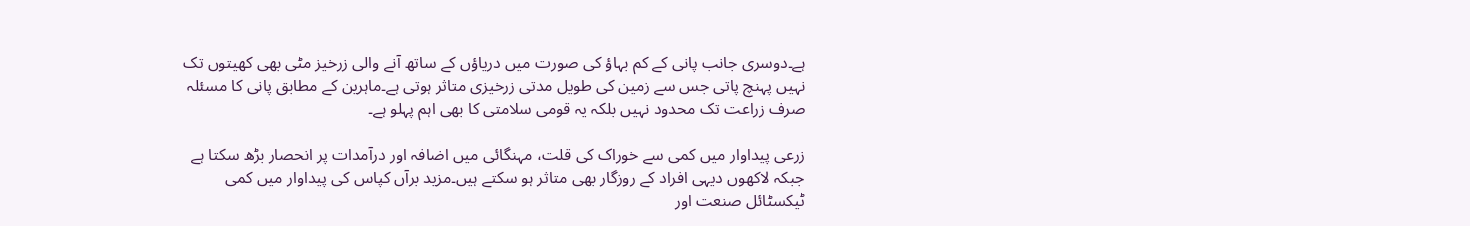ہے۔دوسری جانب پانی کے کم بہاؤ کی صورت میں دریاؤں کے ساتھ آنے والی زرخیز مٹی بھی کھیتوں تک نہیں پہنچ پاتی جس سے زمین کی طویل مدتی زرخیزی متاثر ہوتی ہے۔ماہرین کے مطابق پانی کا مسئلہ صرف زراعت تک محدود نہیں بلکہ یہ قومی سلامتی کا بھی اہم پہلو ہے۔

زرعی پیداوار میں کمی سے خوراک کی قلت، مہنگائی میں اضافہ اور درآمدات پر انحصار بڑھ سکتا ہے جبکہ لاکھوں دیہی افراد کے روزگار بھی متاثر ہو سکتے ہیں۔مزید برآں کپاس کی پیداوار میں کمی ٹیکسٹائل صنعت اور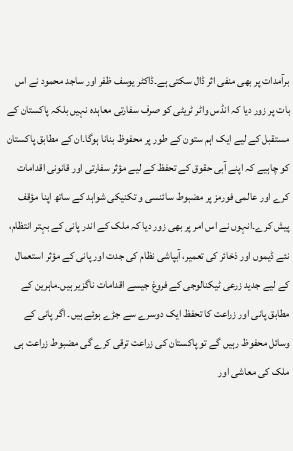برآمدات پر بھی منفی اثر ڈال سکتی ہے۔ڈاکٹر یوسف ظفر اور ساجد محمود نے اس بات پر زور دیا کہ انڈس واٹر ٹریٹی کو صرف سفارتی معاہدہ نہیں بلکہ پاکستان کے مستقبل کے لیے ایک اہم ستون کے طور پر محفوظ بنانا ہوگا۔ان کے مطابق پاکستان کو چاہیے کہ اپنے آبی حقوق کے تحفظ کے لیے مؤثر سفارتی اور قانونی اقدامات کرے اور عالمی فورمز پر مضبوط سائنسی و تکنیکی شواہد کے ساتھ اپنا مؤقف پیش کرے۔انہوں نے اس امر پر بھی زور دیا کہ ملک کے اندر پانی کے بہتر انتظام، نئے ڈیموں اور ذخائر کی تعمیر، آبپاشی نظام کی جدت اور پانی کے مؤثر استعمال کے لیے جدید زرعی ٹیکنالوجی کے فروغ جیسے اقدامات ناگزیر ہیں۔ماہرین کے مطابق پانی اور زراعت کا تحفظ ایک دوسرے سے جڑے ہوئے ہیں۔ اگر پانی کے وسائل محفوظ رہیں گے تو پاکستان کی زراعت ترقی کرے گی مضبوط زراعت ہی ملک کی معاشی اور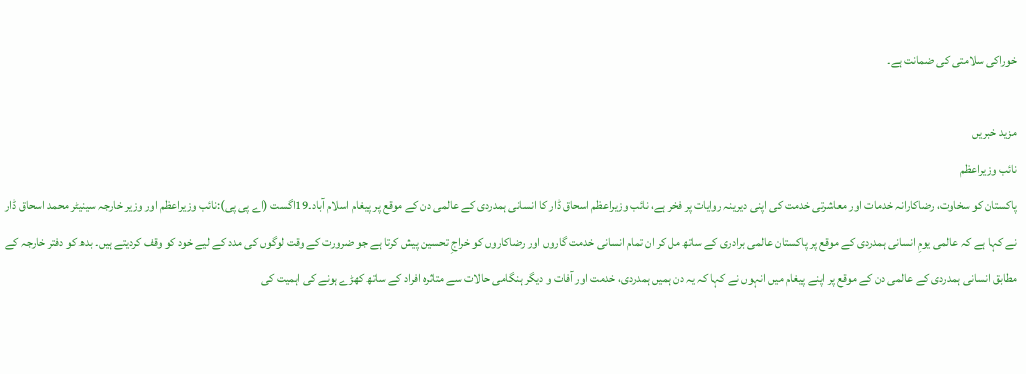خوراکی سلامتی کی ضمانت ہے۔

مزید خبریں
نائب وزیراعظم
پاکستان کو سخاوت، رضاکارانہ خدمات اور معاشرتی خدمت کی اپنی دیرینہ روایات پر فخر ہے، نائب وزیراعظم اسحاق ڈار کا انسانی ہمدردی کے عالمی دن کے موقع پر پیغام اسلام آباد۔19اگست (اے پی پی):نائب وزیراعظم اور وزیر خارجہ سینیٹر محمد اسحاق ڈار نے کہا ہے کہ عالمی یومِ انسانی ہمدردی کے موقع پر پاکستان عالمی برادری کے ساتھ مل کر ان تمام انسانی خدمت گاروں اور رضاکاروں کو خراجِ تحسین پیش کرتا ہے جو ضرورت کے وقت لوگوں کی مدد کے لیے خود کو وقف کردیتے ہیں۔ بدھ کو دفتر خارجہ کے مطابق انسانی ہمدردی کے عالمی دن کے موقع پر اپنے پیغام میں انہوں نے کہا کہ یہ دن ہمیں ہمدردی، خدمت اور آفات و دیگر ہنگامی حالات سے متاثرہ افراد کے ساتھ کھڑے ہونے کی اہمیت کی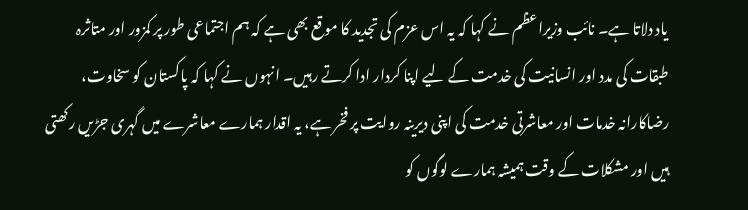یاد دلاتا ہے۔ نائب وزیراعظم نے کہا کہ یہ اس عزم کی تجدید کا موقع بھی ہے کہ ہم اجتماعی طور پر کمزور اور متاثرہ طبقات کی مدد اور انسانیت کی خدمت کے لیے اپنا کردار ادا کرتے رہیں۔ انہوں نے کہا کہ پاکستان کو سخاوت، رضاکارانہ خدمات اور معاشرتی خدمت کی اپنی دیرینہ روایت پر فخر ہے، یہ اقدار ہمارے معاشرے میں گہری جڑیں رکھتی ہیں اور مشکلات کے وقت ہمیشہ ہمارے لوگوں کو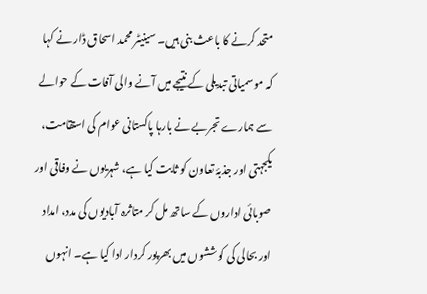متحد کرنے کا باعث بنی ہیں۔ سینیٹر محمد اسحاق ڈار نے کہا کہ موسمیاتی تبدیلی کے نتیجے میں آنے والی آفات کے حوالے سے ہمارے تجربے نے بارہا پاکستانی عوام کی استقامت، یکجہتی اور جذبۂ تعاون کو ثابت کیا ہے، شہریوں نے وفاقی اور صوبائی اداروں کے ساتھ مل کر متاثرہ آبادیوں کی مدد، امداد اور بحالی کی کوششوں میں بھرپور کردار ادا کیا ہے۔ انہوں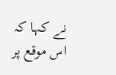نے کہا کہ اس موقع پر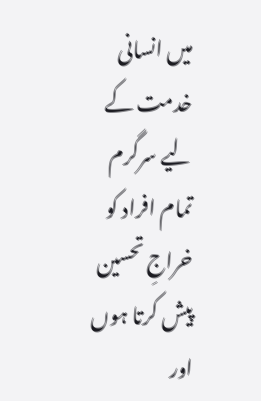میں انسانی خدمت کے لیے سرگرم تمام افراد کو خراجِ تحسین پیش کرتا ہوں اور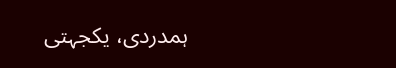ہمدردی، یکجہتی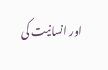اور انسانیت کی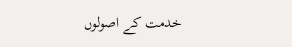خدمت کے اصولوں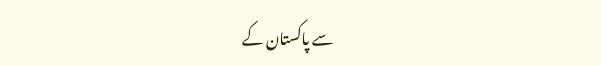سے پاکستان کے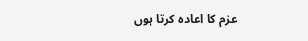عزم کا اعادہ کرتا ہوں